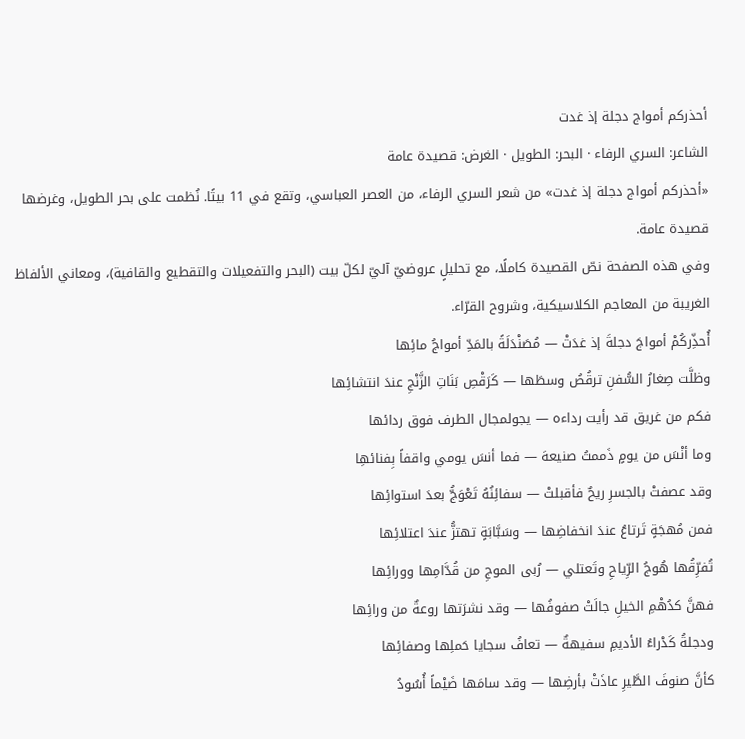أحذركم أمواج دجلة إذ غدت
الشاعر: السري الرفاء · البحر: الطويل · الغرض: قصيدة عامة
«أحذركم أمواج دجلة إذ غدت» من شعر السري الرفاء، من العصر العباسي، وتقع في 11 بيتًا. نُظمت على بحر الطويل، وغرضها قصيدة عامة.
وفي هذه الصفحة نصّ القصيدة كاملًا، مع تحليلٍ عروضيّ آليّ لكلّ بيت (البحر والتفعيلات والتقطيع والقافية)، ومعاني الألفاظ الغريبة من المعاجم الكلاسيكية، وشروح القرّاء.
أُحذِّركُمْ أمواجَ دجلةَ إذ غدَتْ — مُصَنْدَلَةً بالمَدِّ أمواجُ مائِها
وظلَّت صِغارُ السُّفنِ ترقُصُ وسطَها — كَرَقْصِ بَنَاتِ الزَّنْجِ عندَ انتشائِها
فكم من غريق قد رأيت رداءه — يجولمجال الطرف فوق ردائها
وما أنْسَ من يومٍ ذَممتُ صنيعهَ — فما أنسَ يومي واقفاً بِفنائهِا
وقد عصفتْ بالجسرِ ريحٌ فأقبلتْ — سفائِنُهُ تَعْوَجُّ بعدَ استوائِها
فمن مُهجَةٍ تَرتاعُ عندَ انخفاضِها — وسَبَّابَةٍ تهتزُّ عندَ اعتلائِها
تُفرِّقُها هُوجُ الرِّياحِ وتَعتلي — رُبى الموجِ من قُدَّامِها وورائِها
فهنَّ كدُهْمِ الخيلِ جالَتْ صفوفُها — وقد نشرَتها روعةٌ من ورائِها
ودجلةُ كَدْراءُ الأديمِ سفيهةٌ — تعافُ سجايا حَملِها وصفائِها
كأنَّ صنوفَ الطَّيرِ عاذَتْ بأرضِها — وقد سامَها ضَيْماً أُسُودُ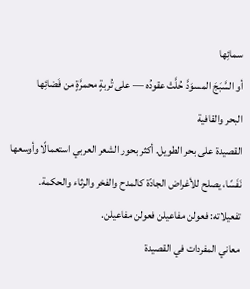سمائِها
أو السَّبَجَ المسوَدَّ حُلَّتْ عقودُه — على تُربةٍ محمرَّةٍ من فَضائِها
البحر والقافية
القصيدة على بحر الطويل. أكثر بحور الشعر العربي استعمالًا وأوسعها نَفَسًا، يصلح للأغراض الجادّة كالمدح والفخر والرثاء والحكمة.
تفعيلاته: فعولن مفاعيلن فعولن مفاعيلن.
معاني المفردات في القصيدة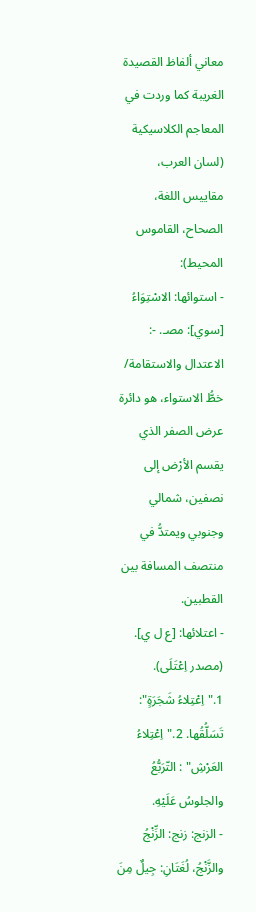معاني ألفاظ القصيدة الغريبة كما وردت في المعاجم الكلاسيكية (لسان العرب، مقاييس اللغة، الصحاح، القاموس المحيط):
- استوائها: الاسْتِوَاءُ [سوي]: مصـ. -: الاعتدال والاستقامة/ خطُّ الاستواء، هو دائرة عرض الصفر الذي يقسم الأرْض إلى نصفين، شمالي وجنوبي ويمتدُّ في منتصف المسافة بين القطبين.
- اعتلائها: [ع ل ي]. (مصدر اِعْتَلَى). 1."اِعْتِلاءُ شَجَرَةٍ": تَسَلُّقُها. 2."اِعْتِلاءُ العَرْشِ" : التّرَبُّعُ والجلوسُ عَلَيْهِ.
- الزنج: زنج: الزِّنْجُ والزَّنْجُ، لُغَتَانِ: جِيلٌ مِنَ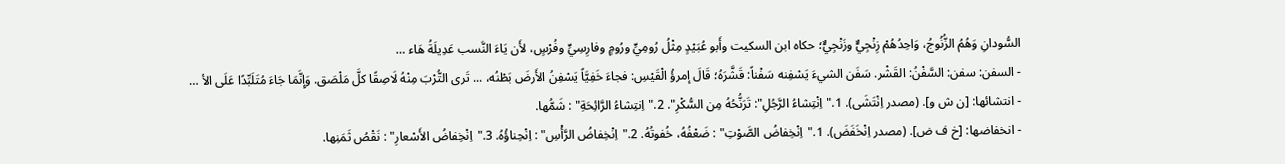السُّودانِ وَهُمُ الزُّنُوجُ، وَاحِدُهُمْ زِنْجِيٌّ وزَنْجِيٌّ؛ حكاه ابن السكيت وأَبو عُبَيْدٍ مِثْلُ رُومِيٍّ ورُومٍ وفارِسِيٍّ وفُرْسٍ، لأَن يَاءَ النَّسب عَدِيلَةُ هَاء …
- السفن: سفن: السَّفْنُ: القَشْر. سَفَن الشيءَ يَسْفِنه سَفْناً: قَشَّرَهُ؛ قَالَ إمرؤُ الْقَيْسِ: فجاءَ خَفِيَّاً يَسْفِنُ الأَرضَ بَطْنُه، ... تَرى التُّرْبَ مِنْهُ لَاصِقًا كلَّ مَلْصَق. وَإِنَّمَا جَاءَ مُتَلَبِّدًا عَلَى الأ …
- انتشائها: [ن ش و]. (مصدر اِنْتَشَى). 1."اِنْتِشاءُ الرَّجُلِ": تَرَنُّحُهُ مِن السُّكْرِ". 2."اِنتِشاءُ الرَّائِحَةِ" : شَمُّها.
- انخفاضها: [خ ف ض]. (مصدر اِنْخَفَضَ). 1."اِنْخِفاضُ الصَّوْتِ" : ضَعْفُهُ، خُفوتُهُ. 2."اِنْخِفاضُ الرَّأْسِ" : اِنْحِناؤُهُ. 3."اِنْخِفاضُ الأَسْعارِ" : نَقْصُ ثَمَنِها.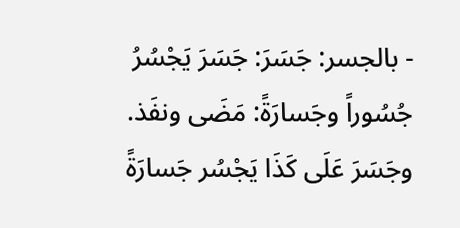- بالجسر: جَسَرَ: جَسَرَ يَجْسُرُ جُسُوراً وجَسارَةً: مَضَى ونفَذ. وجَسَرَ عَلَى كَذَا يَجْسُر جَسارَةً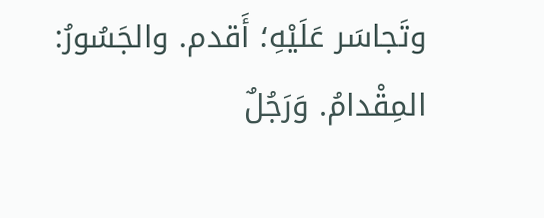وتَجاسَر عَلَيْهِ؛ أَقدم. والجَسُورُ: المِقْدامُ. وَرَجُلٌ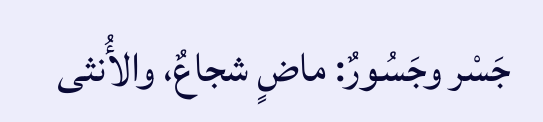جَسْر وجَسُورٌ: ماضٍ شجاعٌ، والأُنثى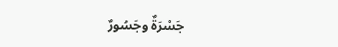جَسْرَةٌ وجَسُورٌ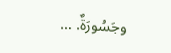وجَسُورَةٌ. …